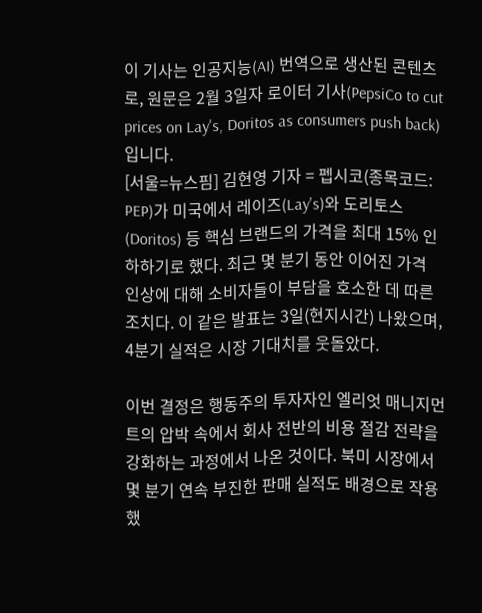이 기사는 인공지능(AI) 번역으로 생산된 콘텐츠로, 원문은 2월 3일자 로이터 기사(PepsiCo to cut prices on Lay's, Doritos as consumers push back)입니다.
[서울=뉴스핌] 김현영 기자 = 펩시코(종목코드: PEP)가 미국에서 레이즈(Lay's)와 도리토스(Doritos) 등 핵심 브랜드의 가격을 최대 15% 인하하기로 했다. 최근 몇 분기 동안 이어진 가격 인상에 대해 소비자들이 부담을 호소한 데 따른 조치다. 이 같은 발표는 3일(현지시간) 나왔으며, 4분기 실적은 시장 기대치를 웃돌았다.

이번 결정은 행동주의 투자자인 엘리엇 매니지먼트의 압박 속에서 회사 전반의 비용 절감 전략을 강화하는 과정에서 나온 것이다. 북미 시장에서 몇 분기 연속 부진한 판매 실적도 배경으로 작용했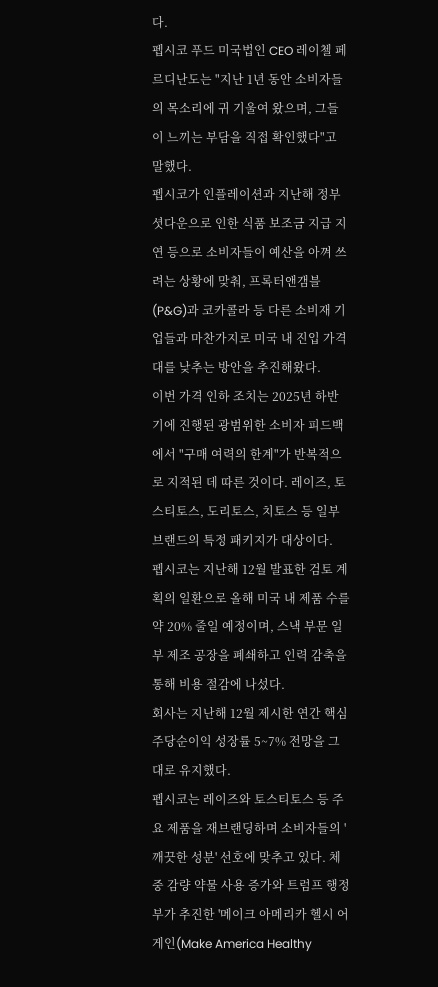다.
펩시코 푸드 미국법인 CEO 레이첼 페르디난도는 "지난 1년 동안 소비자들의 목소리에 귀 기울여 왔으며, 그들이 느끼는 부담을 직접 확인했다"고 말했다.
펩시코가 인플레이션과 지난해 정부 셧다운으로 인한 식품 보조금 지급 지연 등으로 소비자들이 예산을 아껴 쓰려는 상황에 맞춰, 프록터앤갬블(P&G)과 코카콜라 등 다른 소비재 기업들과 마찬가지로 미국 내 진입 가격대를 낮추는 방안을 추진해왔다.
이번 가격 인하 조치는 2025년 하반기에 진행된 광범위한 소비자 피드백에서 "구매 여력의 한계"가 반복적으로 지적된 데 따른 것이다. 레이즈, 토스티토스, 도리토스, 치토스 등 일부 브랜드의 특정 패키지가 대상이다.
펩시코는 지난해 12월 발표한 검토 계획의 일환으로 올해 미국 내 제품 수를 약 20% 줄일 예정이며, 스낵 부문 일부 제조 공장을 폐쇄하고 인력 감축을 통해 비용 절감에 나섰다.
회사는 지난해 12월 제시한 연간 핵심 주당순이익 성장률 5~7% 전망을 그대로 유지했다.
펩시코는 레이즈와 토스티토스 등 주요 제품을 재브랜딩하며 소비자들의 '깨끗한 성분' 선호에 맞추고 있다. 체중 감량 약물 사용 증가와 트럼프 행정부가 추진한 '메이크 아메리카 헬시 어게인(Make America Healthy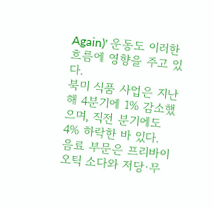Again)' 운동도 이러한 흐름에 영향을 주고 있다.
북미 식품 사업은 지난해 4분기에 1% 감소했으며, 직전 분기에도 4% 하락한 바 있다.
음료 부문은 프리바이오틱 소다와 저당·무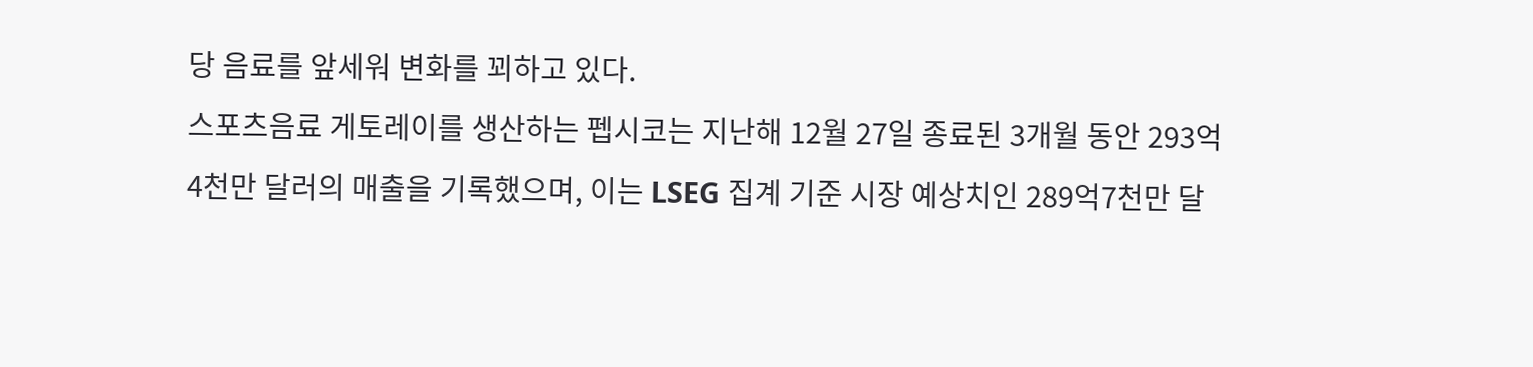당 음료를 앞세워 변화를 꾀하고 있다.
스포츠음료 게토레이를 생산하는 펩시코는 지난해 12월 27일 종료된 3개월 동안 293억4천만 달러의 매출을 기록했으며, 이는 LSEG 집계 기준 시장 예상치인 289억7천만 달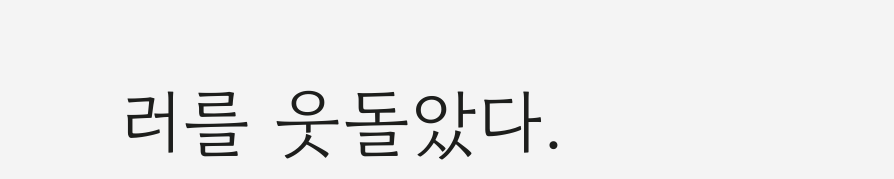러를 웃돌았다.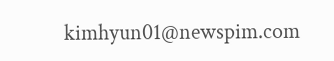kimhyun01@newspim.com